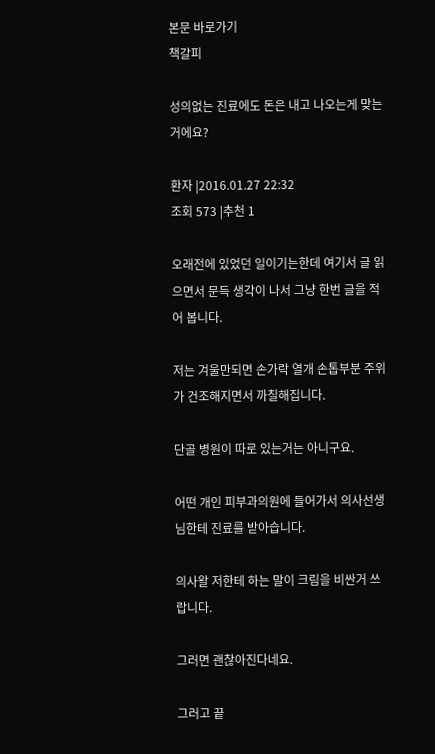본문 바로가기
책갈피

성의없는 진료에도 돈은 내고 나오는게 맞는 거에요?

환자 |2016.01.27 22:32
조회 573 |추천 1

오래전에 있었던 일이기는한데 여기서 글 읽으면서 문득 생각이 나서 그냥 한번 글을 적어 봅니다.

저는 겨울만되면 손가락 열개 손톱부분 주위가 건조해지면서 까칠해집니다.

단골 병원이 따로 있는거는 아니구요.

어떤 개인 피부과의원에 들어가서 의사선생님한테 진료를 받아습니다.

의사왈 저한테 하는 말이 크림을 비싼거 쓰랍니다.

그러면 괜찮아진다네요.

그러고 끝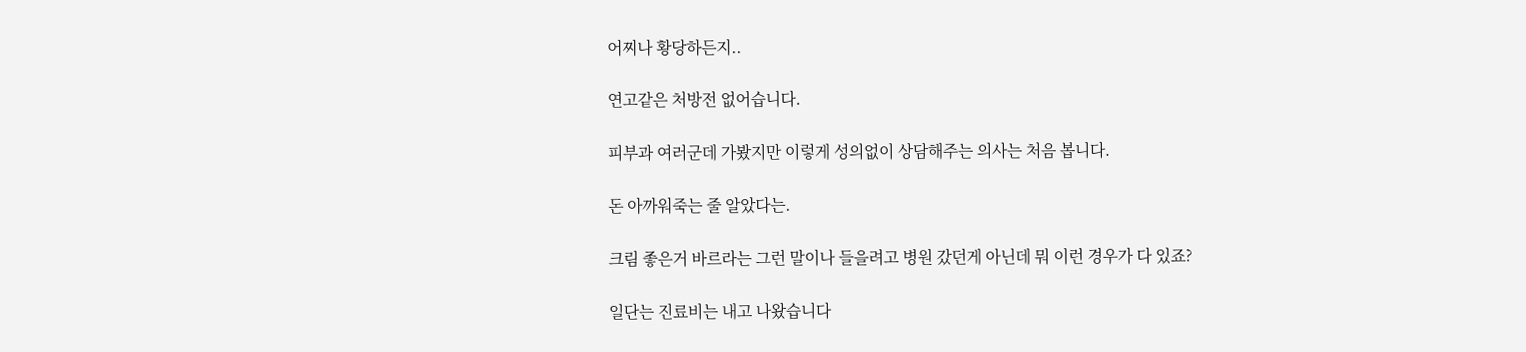어찌나 황당하든지..

연고같은 처방전 없어습니다.

피부과 여러군데 가봤지만 이렇게 성의없이 상담해주는 의사는 처음 봅니다.

돈 아까워죽는 줄 알았다는.

크림 좋은거 바르라는 그런 말이나 들을려고 병원 갔던게 아닌데 뭐 이런 경우가 다 있죠?

일단는 진료비는 내고 나왔습니다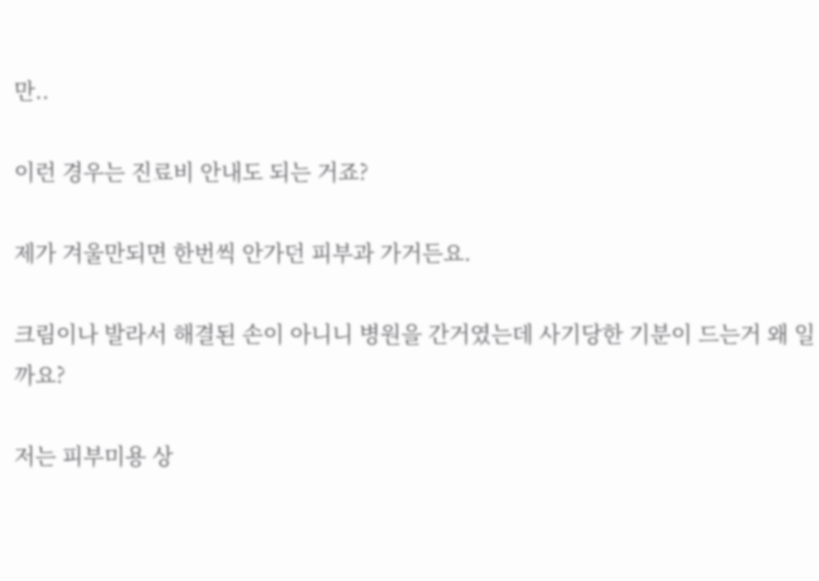만..

이런 경우는 진료비 안내도 되는 거죠?

제가 겨울만되면 한번씩 안가던 피부과 가거든요.

크림이나 발라서 해결된 손이 아니니 병원을 간거였는데 사기당한 기분이 드는거 왜 일까요?

저는 피부미용 상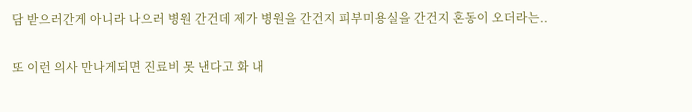담 받으러간게 아니라 나으러 병원 간건데 제가 병원을 간건지 피부미용실을 간건지 혼동이 오더라는..

또 이런 의사 만나게되면 진료비 못 낸다고 화 내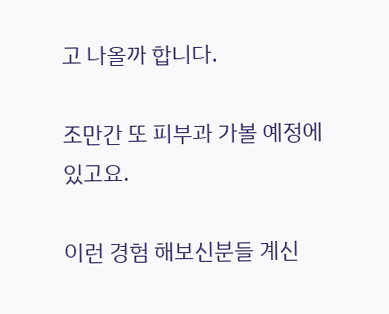고 나올까 합니다.

조만간 또 피부과 가볼 예정에 있고요.

이런 경험 해보신분들 계신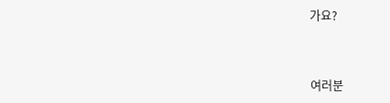가요?



여러분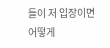들이 저 입장이면 어떻게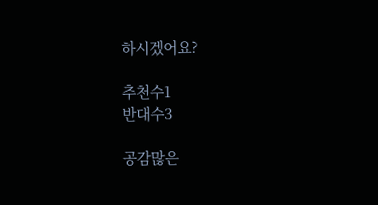하시겠어요?

추천수1
반대수3

공감많은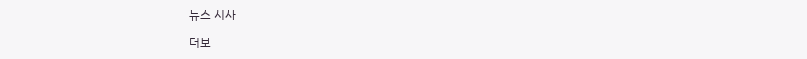뉴스 시사

더보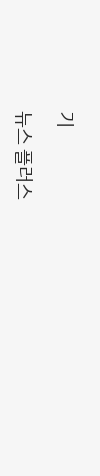기

뉴스 플러스